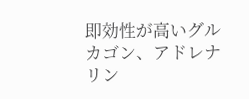即効性が高いグルカゴン、アドレナリン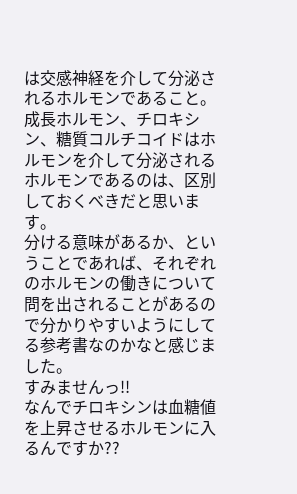は交感神経を介して分泌されるホルモンであること。
成長ホルモン、チロキシン、糖質コルチコイドはホルモンを介して分泌されるホルモンであるのは、区別しておくべきだと思います。
分ける意味があるか、ということであれば、それぞれのホルモンの働きについて問を出されることがあるので分かりやすいようにしてる参考書なのかなと感じました。
すみませんっ!!
なんでチロキシンは血糖値を上昇させるホルモンに入るんですか??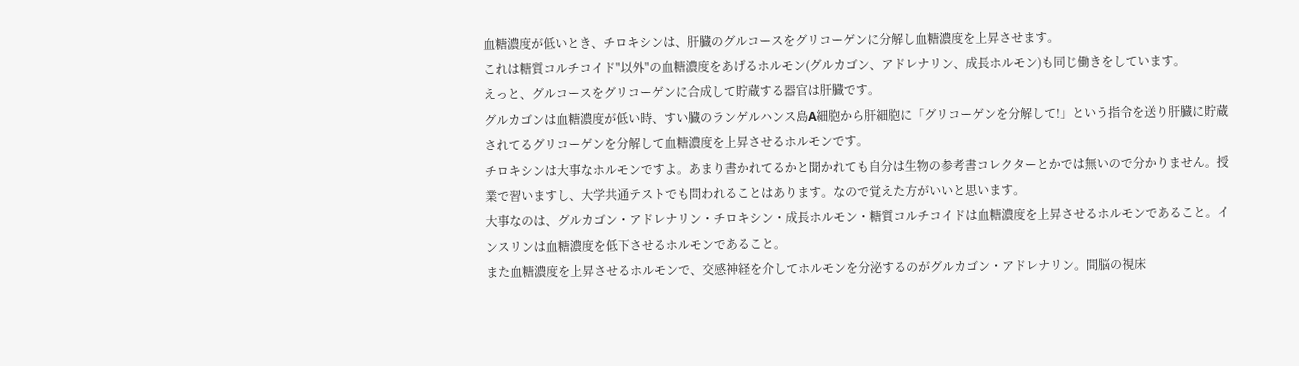血糖濃度が低いとき、チロキシンは、肝臓のグルコースをグリコーゲンに分解し血糖濃度を上昇させます。
これは糖質コルチコイド"以外"の血糖濃度をあげるホルモン(グルカゴン、アドレナリン、成長ホルモン)も同じ働きをしています。
えっと、グルコースをグリコーゲンに合成して貯蔵する器官は肝臓です。
グルカゴンは血糖濃度が低い時、すい臓のランゲルハンス島A細胞から肝細胞に「グリコーゲンを分解して!」という指令を送り肝臓に貯蔵されてるグリコーゲンを分解して血糖濃度を上昇させるホルモンです。
チロキシンは大事なホルモンですよ。あまり書かれてるかと聞かれても自分は生物の参考書コレクターとかでは無いので分かりません。授業で習いますし、大学共通テストでも問われることはあります。なので覚えた方がいいと思います。
大事なのは、グルカゴン・アドレナリン・チロキシン・成長ホルモン・糖質コルチコイドは血糖濃度を上昇させるホルモンであること。インスリンは血糖濃度を低下させるホルモンであること。
また血糖濃度を上昇させるホルモンで、交感神経を介してホルモンを分泌するのがグルカゴン・アドレナリン。間脳の視床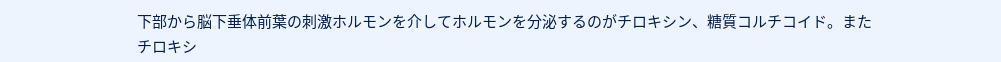下部から脳下垂体前葉の刺激ホルモンを介してホルモンを分泌するのがチロキシン、糖質コルチコイド。またチロキシ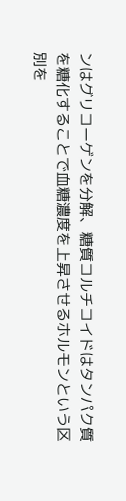ンはグリコーゲンを分解、糖質コルチコイドはタンパク質を糖化することで血糖濃度を上昇させるホルモンという区別を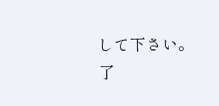して下さい。
了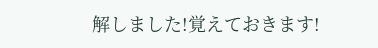解しました!覚えておきます!